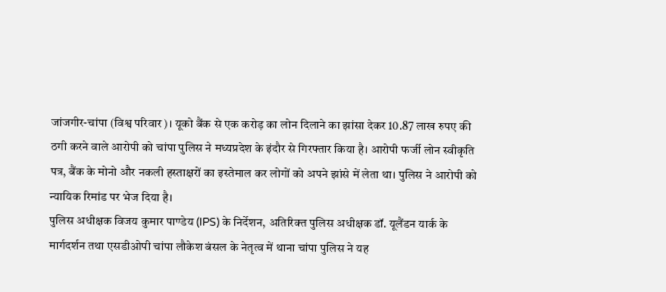जांजगीर-चांपा (विश्व परिवार)। यूको बैंक से एक करोड़ का लोन दिलाने का झांसा देकर 10.87 लाख रुपए की ठगी करने वाले आरोपी को चांपा पुलिस ने मध्यप्रदेश के इंदौर से गिरफ्तार किया है। आरोपी फर्जी लोन स्वीकृति पत्र, बैंक के मोनो और नकली हस्ताक्षरों का इस्तेमाल कर लोगों को अपने झांसे में लेता था। पुलिस ने आरोपी को न्यायिक रिमांड पर भेज दिया है।
पुलिस अधीक्षक विजय कुमार पाण्डेय (IPS) के निर्देशन, अतिरिक्त पुलिस अधीक्षक डॉ. यूलैंडन यार्क के मार्गदर्शन तथा एसडीओपी चांपा लौकेश बंसल के नेतृत्व में थाना चांपा पुलिस ने यह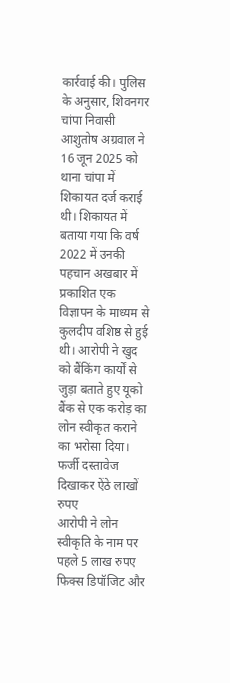कार्रवाई की। पुलिस के अनुसार, शिवनगर चांपा निवासी आशुतोष अग्रवाल ने 16 जून 2025 को थाना चांपा में शिकायत दर्ज कराई थी। शिकायत में बताया गया कि वर्ष 2022 में उनकी पहचान अखबार में प्रकाशित एक विज्ञापन के माध्यम से कुलदीप वशिष्ठ से हुई थी। आरोपी ने खुद को बैंकिंग कार्यों से जुड़ा बताते हुए यूको बैंक से एक करोड़ का लोन स्वीकृत कराने का भरोसा दिया।
फर्जी दस्तावेज दिखाकर ऐंठे लाखों रुपए
आरोपी ने लोन स्वीकृति के नाम पर पहले 5 लाख रुपए फिक्स डिपॉजिट और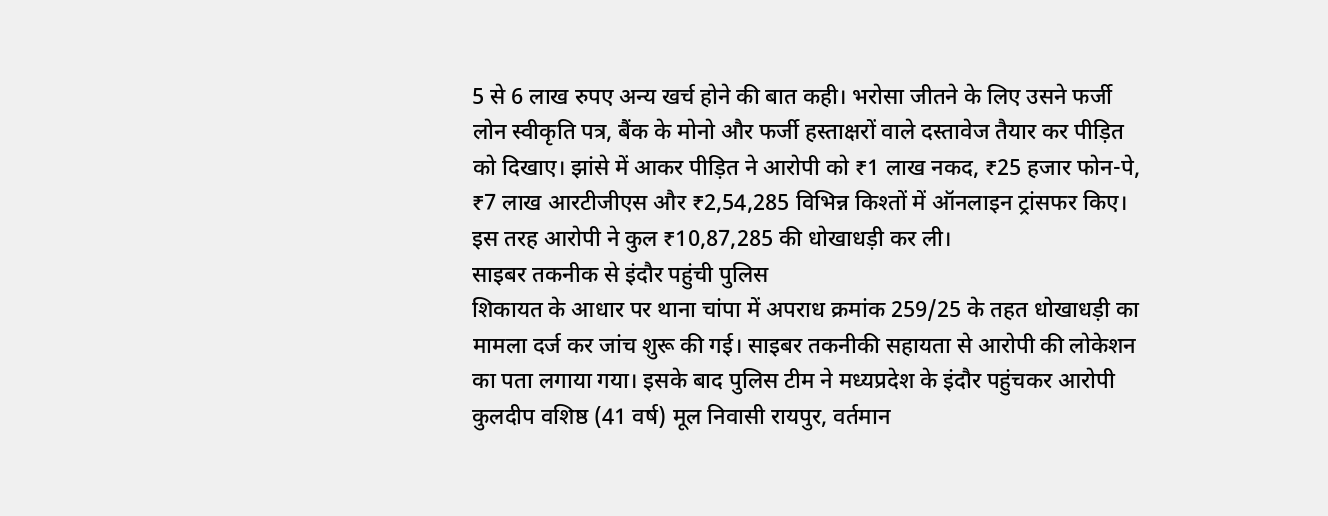5 से 6 लाख रुपए अन्य खर्च होने की बात कही। भरोसा जीतने के लिए उसने फर्जी लोन स्वीकृति पत्र, बैंक के मोनो और फर्जी हस्ताक्षरों वाले दस्तावेज तैयार कर पीड़ित को दिखाए। झांसे में आकर पीड़ित ने आरोपी को ₹1 लाख नकद, ₹25 हजार फोन-पे, ₹7 लाख आरटीजीएस और ₹2,54,285 विभिन्न किश्तों में ऑनलाइन ट्रांसफर किए। इस तरह आरोपी ने कुल ₹10,87,285 की धोखाधड़ी कर ली।
साइबर तकनीक से इंदौर पहुंची पुलिस
शिकायत के आधार पर थाना चांपा में अपराध क्रमांक 259/25 के तहत धोखाधड़ी का मामला दर्ज कर जांच शुरू की गई। साइबर तकनीकी सहायता से आरोपी की लोकेशन का पता लगाया गया। इसके बाद पुलिस टीम ने मध्यप्रदेश के इंदौर पहुंचकर आरोपी कुलदीप वशिष्ठ (41 वर्ष) मूल निवासी रायपुर, वर्तमान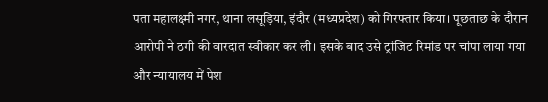पता महालक्ष्मी नगर, थाना लसूड़िया, इंदौर (मध्यप्रदेश) को गिरफ्तार किया। पूछताछ के दौरान आरोपी ने ठगी की वारदात स्वीकार कर ली। इसके बाद उसे ट्रांजिट रिमांड पर चांपा लाया गया और न्यायालय में पेश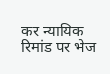कर न्यायिक रिमांड पर भेज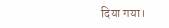दिया गया।